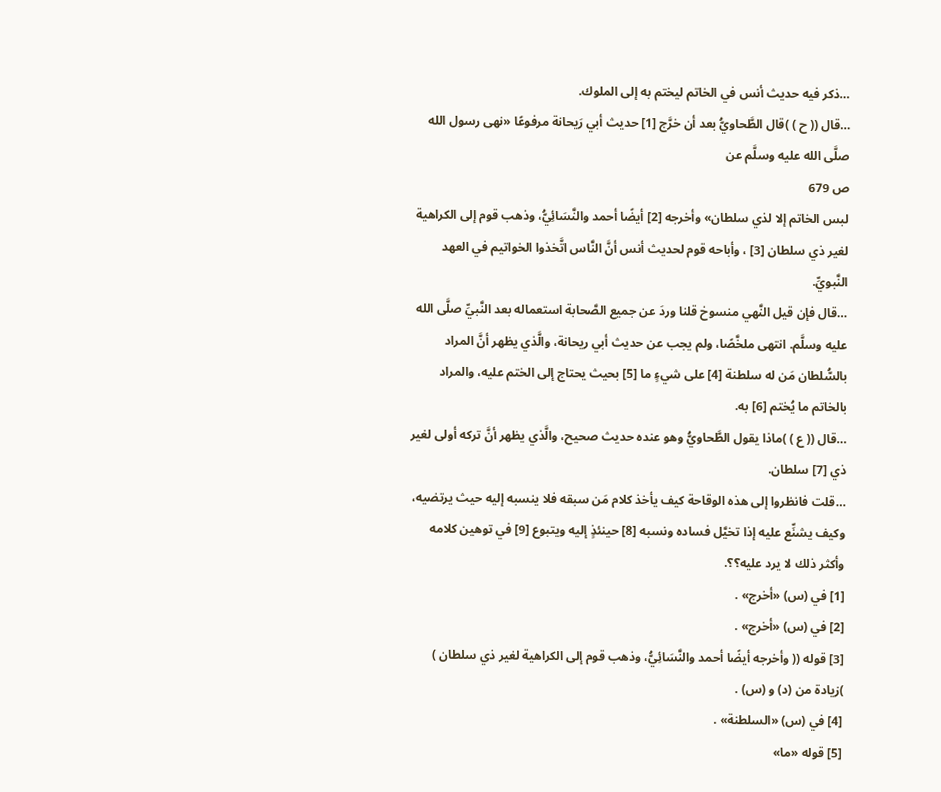…ذكر فيه حديث أنس في الخاتم ليختم به إلى الملوك.
…قال (( ح ) )قال الطَّحاويُّ بعد أن خرَّج [1] حديث أبي رَيحانة مرفوعًا «نهى رسول الله صلَّى الله عليه وسلَّم عن
ص 679
لبس الخاتم إلا لذي سلطان» وأخرجه [2] أيضًا أحمد والنَّسَائِيُّ، وذهب قوم إلى الكراهية لغير ذي سلطان [3] ، وأباحه قوم لحديث أنس أنَّ النَّاس اتَّخذوا الخواتيم في العهد النَّبويِّ.
…قال فإن قيل النَّهي منسوخ قلنا وردَ عن جميع الصَّحابة استعماله بعد النَّبيِّ صلَّى الله عليه وسلَّم. انتهى ملخَّصًا، ولم يجب عن حديث أبي ريحانة، والَّذي يظهر أنَّ المراد بالسُّلطان مَن له سلطنة [4] على شيءٍ ما [5] بحيث يحتاج إلى الختم عليه، والمراد بالخاتم ما يُختم [6] به.
…قال (( ع ) )ماذا يقول الطَّحاويُّ وهو عنده حديث صحيح، والَّذي يظهر أنَّ تركه أولى لغير ذي [7] سلطان.
…قلت فانظروا إلى هذه الوقاحة كيف يأخذ كلام مَن سبقه فلا ينسبه إليه حيث يرتضيه، وكيف يشنِّع عليه إذا تخيَّل فساده ونسبه [8] حينئذٍ إليه ويتبوع [9] في توهين كلامه وأكثر ذلك لا يرد عليه؟؟.
[1] في (س) «أخرج» .
[2] في (س) «أخرج» .
[3] قوله (( وأخرجه أيضًا أحمد والنَّسَائِيُّ، وذهب قوم إلى الكراهية لغير ذي سلطان ) )زيادة من (د) و (س) .
[4] في (س) «السلطنة» .
[5] قوله «ما»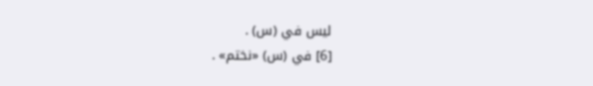ليس في (س) .
[6] في (س) «نختم» .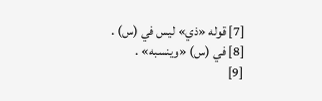[7] قوله «ذي» ليس في (س) .
[8] في (س) «وينسبه» .
[9]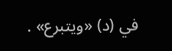في (د) «ويتبرع» .